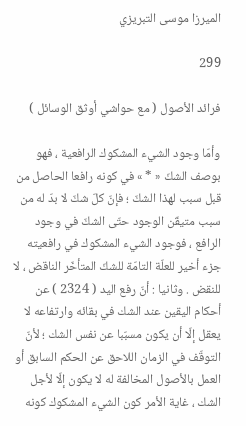الميرزا موسى التبريزي

299

فرائد الأصول ( مع حواشي أوثق الوسائل )

وأمّا وجود الشيء المشكوك الرافعية ، فهو بوصف الشكّ « * » في كونه رافعا الحاصل من قبل سبب لهذا الشكّ ؛ فإنّ كلّ شكّ لا بدّ له من سبب متيقّن الوجود حتّى الشكّ في وجود الرافع ، فوجود الشيء المشكوك في رافعيته جزء أخير للعلّة التامّة للشكّ المتأخّر الناقض ، لا للنقض . وثانيا : أنّ رفع اليد ( 2324 ) عن أحكام اليقين عند الشك في بقائه وارتفاعه لا يعقل إلّا أن يكون مسبّبا عن نفس الشك ؛ لأنّ التوقّف في الزمان اللاحق عن الحكم السابق أو العمل بالأصول المخالفة له لا يكون إلّا لأجل الشك ، غاية الأمر كون الشيء المشكوك كونه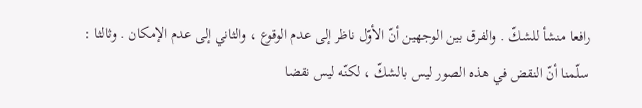رافعا منشأ للشكّ . والفرق بين الوجهين أنّ الأوّل ناظر إلى عدم الوقوع ، والثاني إلى عدم الإمكان . وثالثا : سلّمنا أنّ النقض في هذه الصور ليس بالشكّ ، لكنّه ليس نقضا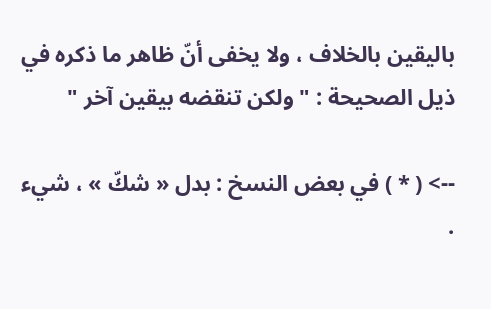باليقين بالخلاف ، ولا يخفى أنّ ظاهر ما ذكره في ذيل الصحيحة : " ولكن تنقضه بيقين آخر "

--> ( * ) في بعض النسخ : بدل « شكّ » ، شيء .